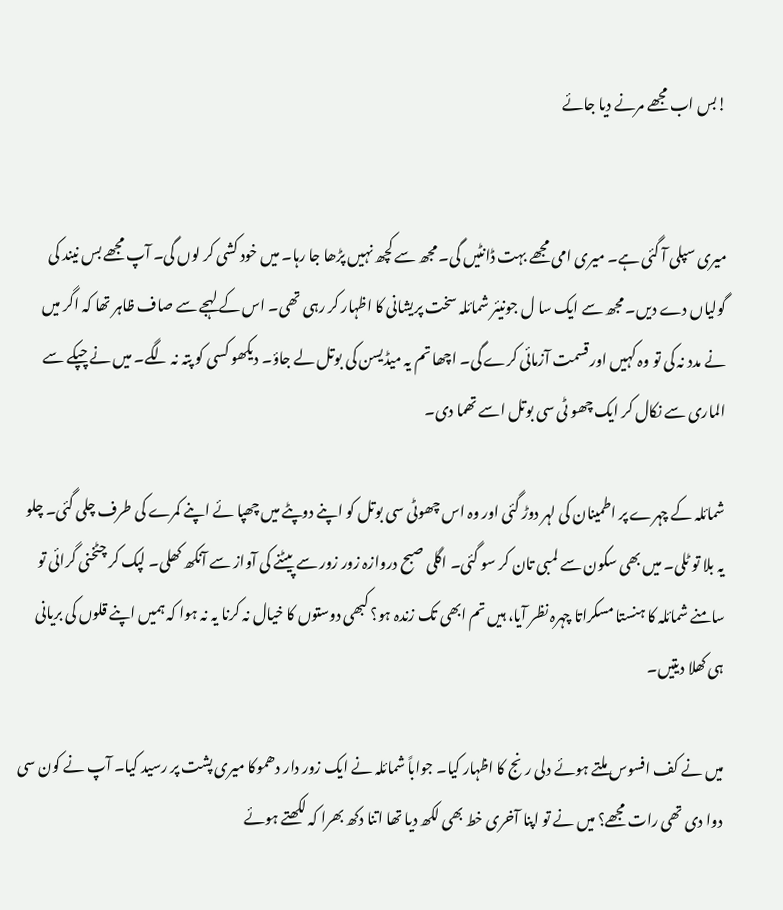!بس اب مجھے مرنے دیا جائے


میری سپلی آ گئی ہے۔ میری امی مجھے بہت ڈانٹیں گی۔ مجھ سے کچھ نہیں پڑھا جا رہا۔ میں خود کشی کر لوں گی۔ آپ مجھے بس نیند کی گولیاں دے دیں۔ مجھ سے ایک سا ل جونیئر شمائلہ سخت پریشانی کا اظہار کر رہی تھی۔ اس کے لہجے سے صاف ظاہر تھا کہ اگر میں نے مدد نہ کی تو وہ کہیں اور قسمت آزمائی کرے گی۔ اچھا تم یہ میڈیسن کی بوتل لے جاؤ۔ دیکھو کسی کو پتہ نہ لگے۔ میں نے چپکے سے الماری سے نکال کر ایک چھو ٹی سی بوتل اسے تھما دی۔

شمائلہ کے چہرے پر اطمینان کی لہر دوڑ گئی اور وہ اس چھوٹی سی بوتل کو اپنے دوپٹے میں چھپا ئے اپنے کمرے کی طرف چلی گئی۔ چلو یہ بلا تو ٹلی۔ میں بھی سکون سے لمبی تان کر سو گئی۔ اگلی صبح دروازہ زور زور سے پیٹنے کی آواز سے آنکھ کھلی۔ لپک کر چٹخنی گرائی تو سامنے شمائلہ کا ہنستا مسکراتا چہرہ نظر آیا، ہیں تم ابھی تک زندہ ہو؟ کبھی دوستوں کا خیال نہ کرنا یہ نہ ہوا کہ ہمیں اپنے قلوں کی بریانی ہی کھلا دیتیں۔

میں نے کف افسوس ملتے ہوئے دلی رنج کا اظہار کیا۔ جواباً شمائلہ نے ایک زور دار دھموکا میری پشت پر رسید کیا۔ آپ نے کون سی دوا دی تھی رات مجھے؟ میں نے تو اپنا آخری خط بھی لکھ دیا تھا اتنا دکھ بھرا کہ لکھتے ہوئے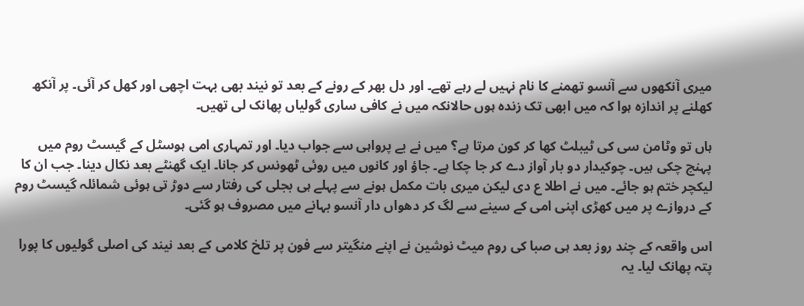میری آنکھوں سے آنسو تھمنے کا نام نہیں لے رہے تھے۔ اور دل بھر کے رونے کے بعد تو نیند بھی بہت اچھی اور کھل کر آئی۔ پر آنکھ کھلنے پر اندازہ ہوا کہ میں ابھی تک زندہ ہوں حالانکہ میں نے کافی ساری گولیاں پھانک لی تھیں۔

ہاں تو وٹامن سی کی ٹیبلٹ کھا کر کون مرتا ہے؟ میں نے بے پرواہی سے جواب دیا۔ اور تمہاری امی ہوسٹل کے گیسٹ روم میں پہنچ چکی ہیں۔ چوکیدار دو بار آواز دے کر جا چکا ہے۔ جاؤ اور کانوں میں روئی ٹھونس کر جانا۔ ایک گھنٹے بعد نکال دینا۔ جب ان کا لیکچر ختم ہو جائے۔ میں نے اطلا ع دی لیکن میری بات مکمل ہونے سے پہلے ہی بجلی کی رفتار سے دوڑ تی ہوئی شمائلہ گیسٹ روم کے دروازے پر میں کھڑی اپنی امی کے سینے سے لگ کر دھواں دار آنسو بہانے میں مصروف ہو گئی۔

اس واقعہ کے چند روز بعد ہی صبا کی روم میٹ نوشین نے اپنے منگیتر سے فون پر تلخ کلامی کے بعد نیند کی اصلی گولیوں کا پورا پتہ پھانک لیا۔ یہ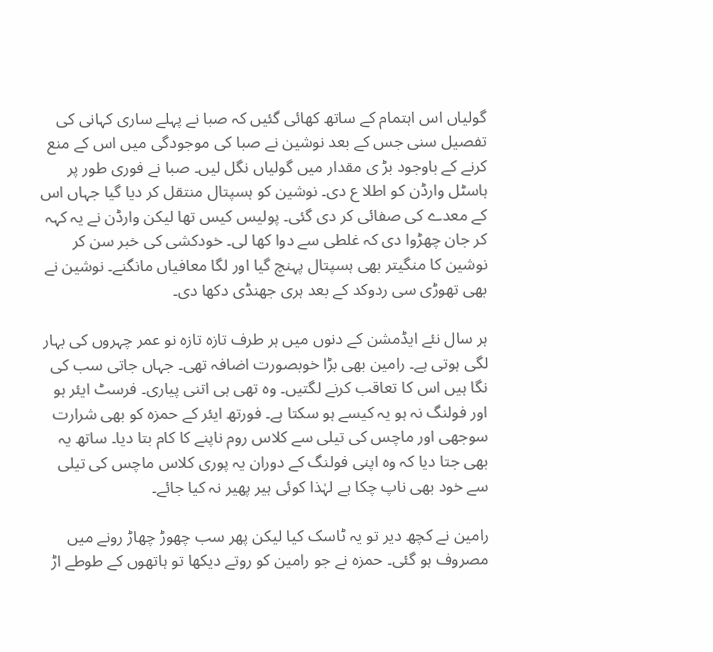گولیاں اس اہتمام کے ساتھ کھائی گئیں کہ صبا نے پہلے ساری کہانی کی تفصیل سنی جس کے بعد نوشین نے صبا کی موجودگی میں اس کے منع کرنے کے باوجود بڑ ی مقدار میں گولیاں نگل لیں۔ صبا نے فوری طور پر ہاسٹل وارڈن کو اطلا ع دی۔ نوشین کو ہسپتال منتقل کر دیا گیا جہاں اس کے معدے کی صفائی کر دی گئی۔ پولیس کیس تھا لیکن وارڈن نے یہ کہہ کر جان چھڑوا دی کہ غلطی سے دوا کھا لی۔ خودکشی کی خبر سن کر نوشین کا منگیتر بھی ہسپتال پہنچ گیا اور لگا معافیاں مانگنے۔ نوشین نے بھی تھوڑی سی ردوکد کے بعد ہری جھنڈی دکھا دی۔

ہر سال نئے ایڈمشن کے دنوں میں ہر طرف تازہ تازہ نو عمر چہروں کی بہار لگی ہوتی ہے۔ رامین بھی بڑا خوبصورت اضافہ تھی۔ جہاں جاتی سب کی نگا ہیں اس کا تعاقب کرنے لگتیں۔ وہ تھی ہی اتنی پیاری۔ فرسٹ ایئر ہو اور فولنگ نہ ہو یہ کیسے ہو سکتا ہے۔ فورتھ ایئر کے حمزہ کو بھی شرارت سوجھی اور ماچس کی تیلی سے کلاس روم ناپنے کا کام بتا دیا۔ ساتھ یہ بھی جتا دیا کہ وہ اپنی فولنگ کے دوران یہ پوری کلاس ماچس کی تیلی سے خود بھی ناپ چکا ہے لہٰذا کوئی ہیر پھیر نہ کیا جائے۔

رامین نے کچھ دیر تو یہ ٹاسک کیا لیکن پھر سب چھوڑ چھاڑ رونے میں مصروف ہو گئی۔ حمزہ نے جو رامین کو روتے دیکھا تو ہاتھوں کے طوطے اڑ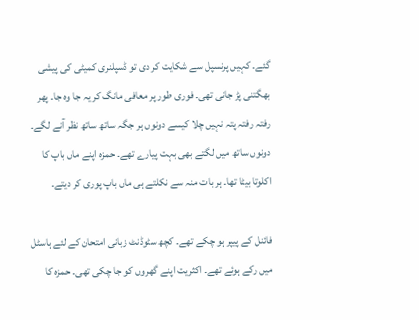گئے۔ کہیں پرنسپل سے شکایت کر دی تو ڈسپلنری کمیٹی کی پیشی بھگتنی پڑ جانی تھی۔ فوری طور پر معافی مانگ کر یہ جا وہ جا۔ پھر رفتہ رفتہ پتہ نہیں چلا کیسے دونوں ہر جگہ ساتھ ساتھ نظر آنے لگے۔ دونوں ساتھ میں لگتے بھی بہت پیارے تھے۔ حمزہ اپنے ماں باپ کا اکلوتا بیٹا تھا۔ ہر بات منہ سے نکلتے ہی ماں باپ پوری کر دیتے۔

فائنل کے پیپر ہو چکے تھے۔ کچھ سٹوڈنٹ زبانی امتحان کے لئے ہاسٹل میں رکے ہوئے تھے۔ اکثریت اپنے گھروں کو جا چکی تھی۔ حمزہ کا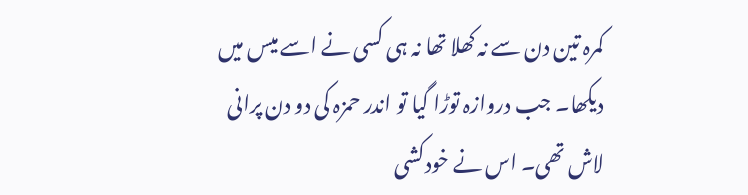کمرہ تین دن سے نہ کھلا تھا نہ ہی کسی نے اسے میس میں دیکھا۔ جب دروازہ توڑا گیا تو اندر حمزہ کی دو دن پرانی لاش تھی۔ اس نے خودکشی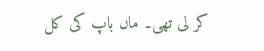کر لی تھی۔ ماں باپ کی کل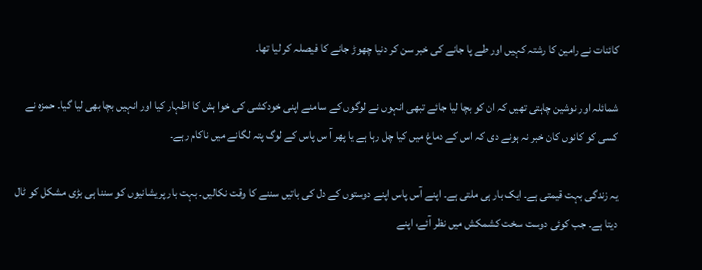کائنات نے رامین کا رشتہ کہیں اور طے پا جانے کی خبر سن کر دنیا چھوڑ جانے کا فیصلہ کر لیا تھا۔

شمائلہ اور نوشین چاہتی تھیں کہ ان کو بچا لیا جائے تبھی انہوں نے لوگوں کے سامنے اپنی خودکشی کی خوا ہش کا اظہار کیا اور انہیں بچا بھی لیا گیا۔ حمزہ نے کسی کو کانوں کان خبر نہ ہونے دی کہ اس کے دماغ میں کیا چل رہا ہے یا پھر آ س پاس کے لوگ پتہ لگانے میں ناکام رہے۔

یہ زندگی بہت قیمتی ہے۔ ایک بار ہی ملتی ہے۔ اپنے آس پاس اپنے دوستوں کے دل کی باتیں سننے کا وقت نکالیں۔ بہت بار پریشانیوں کو سننا ہی بڑی مشکل کو ٹال دیتا ہے۔ جب کوئی دوست سخت کشمکش میں نظر آئے، اپنے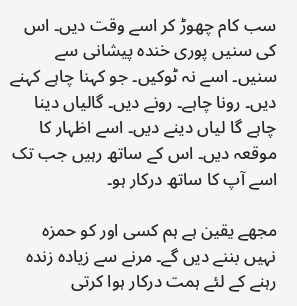سب کام چھوڑ کر اسے وقت دیں۔ اس کی سنیں پوری خندہ پیشانی سے سنیں۔ اسے نہ ٹوکیں۔ جو کہنا چاہے کہنے دیں۔ رونا چاہے۔ رونے دیں۔ گالیاں دینا چاہے گا لیاں دینے دیں۔ اسے اظہار کا موقعہ دیں۔ اس کے ساتھ رہیں جب تک اسے آپ کا ساتھ درکار ہو۔

مجھے یقین ہے ہم کسی اور کو حمزہ نہیں بننے دیں گے۔ مرنے سے زیادہ زندہ رہنے کے لئے ہمت درکار ہوا کرتی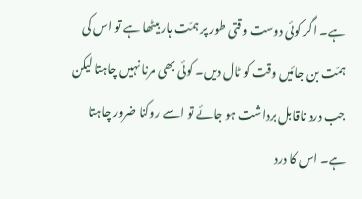ہے۔ اگر کوئی دوست وقتی طور پر ہمّت ہار بیٹھا ہے تو اس کی ہمّت بن جائیں وقت کو ٹال دیں۔ کوئی بھی مرنا نہیں چاہتا لیکن جب درد ناقابل برداشت ہو جائے تو اسے روکنا ضرور چاہتا ہے۔ اس کا درد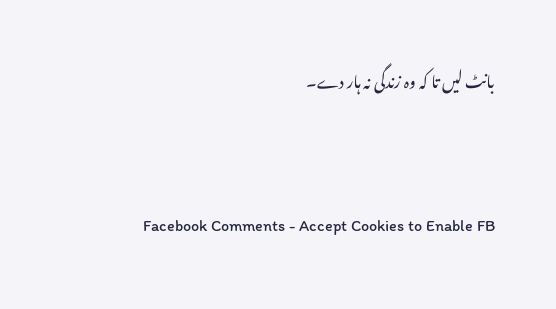بانٹ لیں تا کہ وہ زندگی نہ ہار دے۔


Facebook Comments - Accept Cookies to Enable FB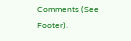Comments (See Footer).